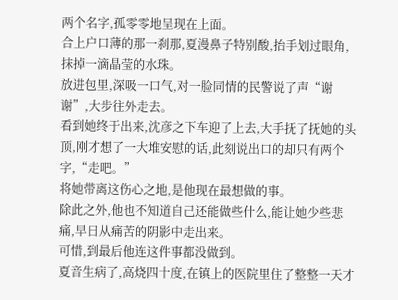两个名字,孤零零地呈现在上面。
合上户口薄的那一刹那,夏漫鼻子特别酸,抬手划过眼角,抹掉一滴晶莹的水珠。
放进包里,深吸一口气,对一脸同情的民警说了声“谢谢”,大步往外走去。
看到她终于出来,沈彦之下车迎了上去,大手抚了抚她的头顶,刚才想了一大堆安慰的话,此刻说出口的却只有两个字,“走吧。”
将她带离这伤心之地,是他现在最想做的事。
除此之外,他也不知道自己还能做些什么,能让她少些悲痛,早日从痛苦的阴影中走出来。
可惜,到最后他连这件事都没做到。
夏音生病了,高烧四十度,在镇上的医院里住了整整一天才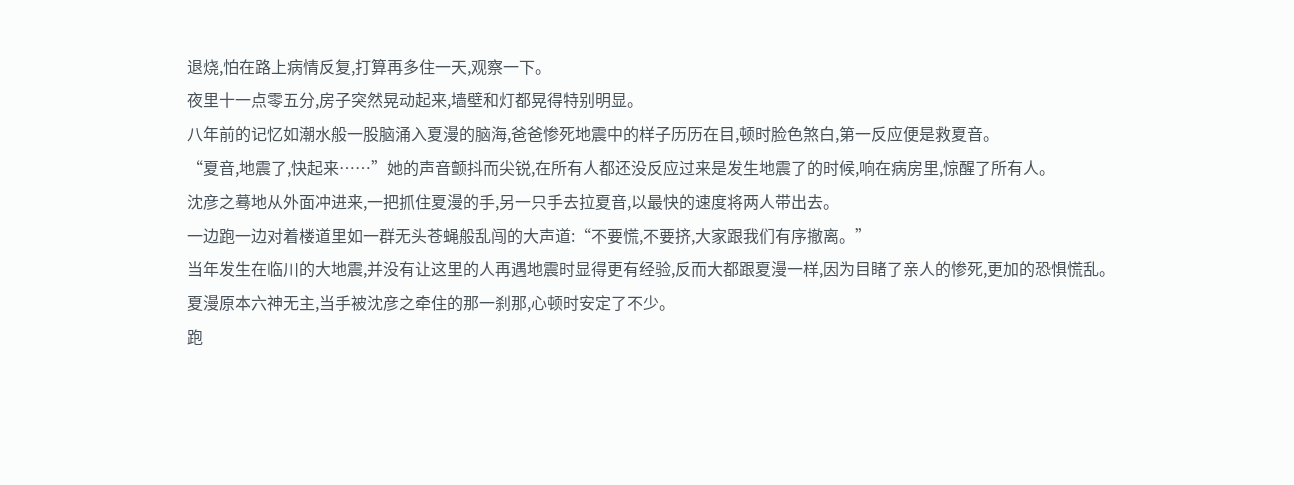退烧,怕在路上病情反复,打算再多住一天,观察一下。
夜里十一点零五分,房子突然晃动起来,墙壁和灯都晃得特别明显。
八年前的记忆如潮水般一股脑涌入夏漫的脑海,爸爸惨死地震中的样子历历在目,顿时脸色煞白,第一反应便是救夏音。
“夏音,地震了,快起来……”她的声音颤抖而尖锐,在所有人都还没反应过来是发生地震了的时候,响在病房里,惊醒了所有人。
沈彦之蓦地从外面冲进来,一把抓住夏漫的手,另一只手去拉夏音,以最快的速度将两人带出去。
一边跑一边对着楼道里如一群无头苍蝇般乱闯的大声道:“不要慌,不要挤,大家跟我们有序撤离。”
当年发生在临川的大地震,并没有让这里的人再遇地震时显得更有经验,反而大都跟夏漫一样,因为目睹了亲人的惨死,更加的恐惧慌乱。
夏漫原本六神无主,当手被沈彦之牵住的那一刹那,心顿时安定了不少。
跑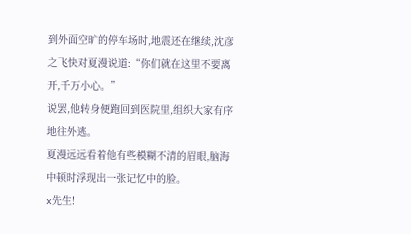到外面空旷的停车场时,地震还在继续,沈彦之飞快对夏漫说道:“你们就在这里不要离开,千万小心。”
说罢,他转身便跑回到医院里,组织大家有序地往外逃。
夏漫远远看着他有些模糊不清的眉眼,脑海中顿时浮现出一张记忆中的脸。
x先生!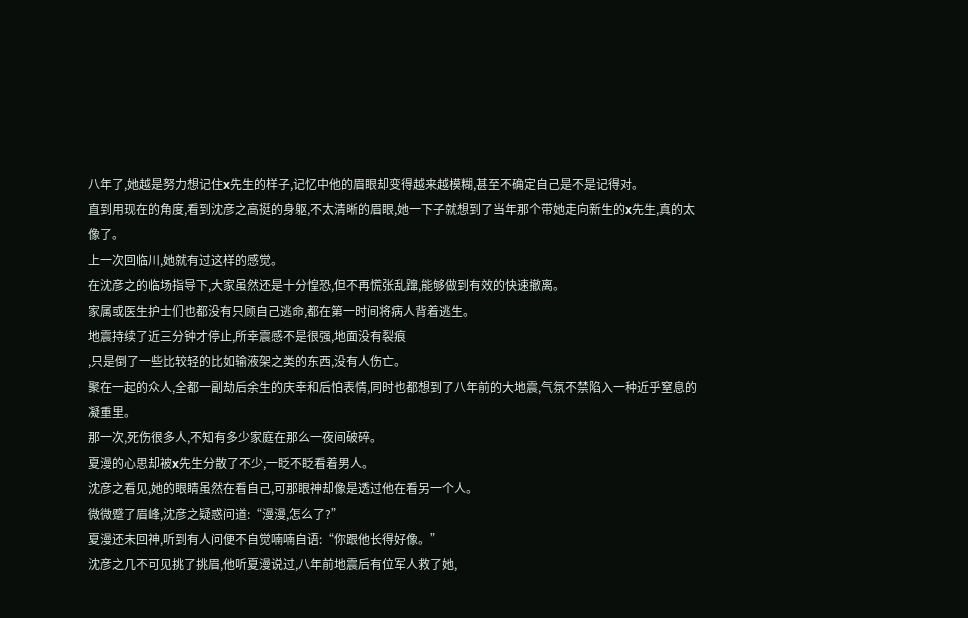八年了,她越是努力想记住x先生的样子,记忆中他的眉眼却变得越来越模糊,甚至不确定自己是不是记得对。
直到用现在的角度,看到沈彦之高挺的身躯,不太清晰的眉眼,她一下子就想到了当年那个带她走向新生的x先生,真的太像了。
上一次回临川,她就有过这样的感觉。
在沈彦之的临场指导下,大家虽然还是十分惶恐,但不再慌张乱蹿,能够做到有效的快速撤离。
家属或医生护士们也都没有只顾自己逃命,都在第一时间将病人背着逃生。
地震持续了近三分钟才停止,所幸震感不是很强,地面没有裂痕
,只是倒了一些比较轻的比如输液架之类的东西,没有人伤亡。
聚在一起的众人,全都一副劫后余生的庆幸和后怕表情,同时也都想到了八年前的大地震,气氛不禁陷入一种近乎窒息的凝重里。
那一次,死伤很多人,不知有多少家庭在那么一夜间破碎。
夏漫的心思却被x先生分散了不少,一眨不眨看着男人。
沈彦之看见,她的眼睛虽然在看自己,可那眼神却像是透过他在看另一个人。
微微蹙了眉峰,沈彦之疑惑问道:“漫漫,怎么了?”
夏漫还未回神,听到有人问便不自觉喃喃自语:“你跟他长得好像。”
沈彦之几不可见挑了挑眉,他听夏漫说过,八年前地震后有位军人救了她,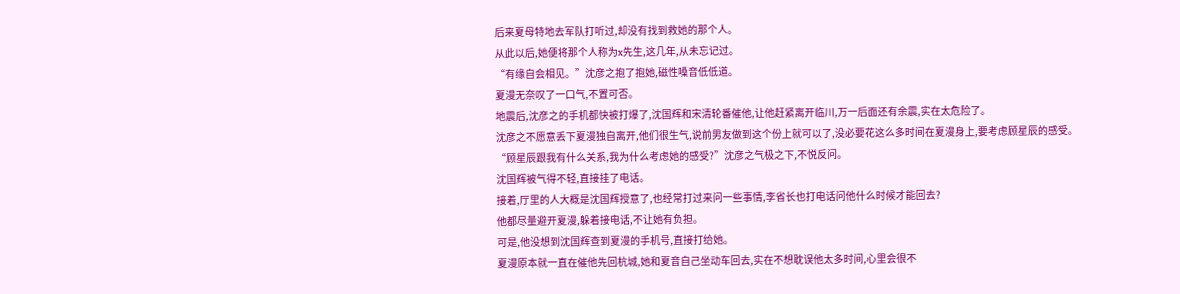后来夏母特地去军队打听过,却没有找到救她的那个人。
从此以后,她便将那个人称为x先生,这几年,从未忘记过。
“有缘自会相见。”沈彦之抱了抱她,磁性嗓音低低道。
夏漫无奈叹了一口气,不置可否。
地震后,沈彦之的手机都快被打爆了,沈国辉和宋清轮番催他,让他赶紧离开临川,万一后面还有余震,实在太危险了。
沈彦之不愿意丢下夏漫独自离开,他们很生气,说前男友做到这个份上就可以了,没必要花这么多时间在夏漫身上,要考虑顾星辰的感受。
“顾星辰跟我有什么关系,我为什么考虑她的感受?”沈彦之气极之下,不悦反问。
沈国辉被气得不轻,直接挂了电话。
接着,厅里的人大概是沈国辉授意了,也经常打过来问一些事情,李省长也打电话问他什么时候才能回去?
他都尽量避开夏漫,躲着接电话,不让她有负担。
可是,他没想到沈国辉查到夏漫的手机号,直接打给她。
夏漫原本就一直在催他先回杭城,她和夏音自己坐动车回去,实在不想耽误他太多时间,心里会很不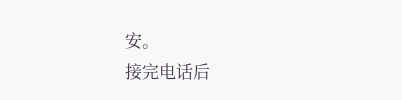安。
接完电话后